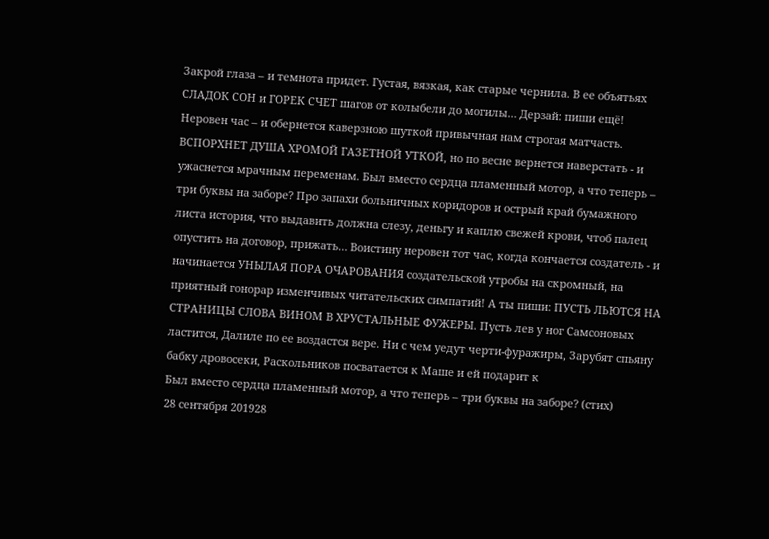Закрой глаза – и темнота придет. Густая, вязкая, как старые чернила. В ее объятьях СЛАДОК СОН и ГОРЕК СЧЕТ шагов от колыбели до могилы… Дерзай: пиши ещё! Неровен час – и обернется каверзною шуткой привычная нам строгая матчасть. ВСПОРХНЕТ ДУША ХРОМОЙ ГАЗЕТНОЙ УТКОЙ, но по весне вернется наверстать - и ужаснется мрачным переменам. Был вместо сердца пламенный мотор, а что теперь – три буквы на заборе? Про запахи больничных коридоров и острый край бумажного листа история, что выдавить должна слезу, деньгу и каплю свежей крови, чтоб палец опустить на договор, прижать… Воистину неровен тот час, когда кончается создатель - и начинается УНЫЛАЯ ПОРА ОЧАРОВАНИЯ создательской утробы на скромный, на приятный гонорар изменчивых читательских симпатий! А ты пиши: ПУСТЬ ЛЬЮТСЯ НА СТРАНИЦЫ СЛОВА ВИНОМ В ХРУСТАЛЬНЫЕ ФУЖЕРЫ. Пусть лев у ног Самсоновых ластится, Далиле по ее воздастся вере. Ни с чем уедут черти-фуражиры, Зарубят спьяну бабку дровосеки, Раскольников посватается к Маше и ей подарит к
Был вместо сердца пламенный мотор, а что теперь – три буквы на заборе? (стих)
28 сентября 201928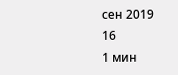сен 2019
16
1 мин